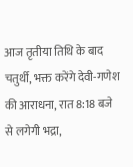आज तृतीया तिथि के बाद चतुर्थी, भक्त करेंगे देवी-गणेश की आराधना, रात 8:18 बजे से लगेगी भद्रा,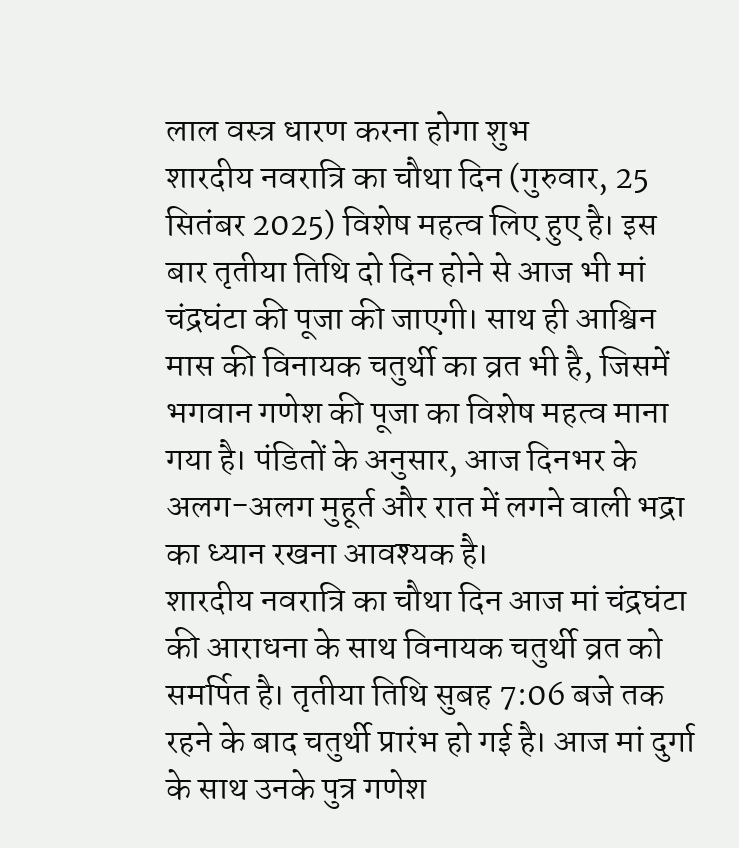लाल वस्त्र धारण करना होगा शुभ
शारदीय नवरात्रि का चौथा दिन (गुरुवार, 25 सितंबर 2025) विशेष महत्व लिए हुए है। इस बार तृतीया तिथि दो दिन होने से आज भी मां चंद्रघंटा की पूजा की जाएगी। साथ ही आश्विन मास की विनायक चतुर्थी का व्रत भी है, जिसमें भगवान गणेश की पूजा का विशेष महत्व माना गया है। पंडितों के अनुसार, आज दिनभर के अलग-अलग मुहूर्त और रात में लगने वाली भद्रा का ध्यान रखना आवश्यक है।
शारदीय नवरात्रि का चौथा दिन आज मां चंद्रघंटा की आराधना के साथ विनायक चतुर्थी व्रत को समर्पित है। तृतीया तिथि सुबह 7:06 बजे तक रहने के बाद चतुर्थी प्रारंभ हो गई है। आज मां दुर्गा के साथ उनके पुत्र गणेश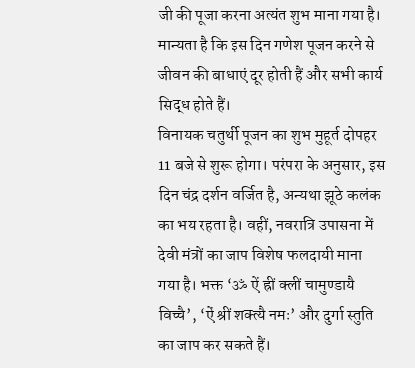जी की पूजा करना अत्यंत शुभ माना गया है। मान्यता है कि इस दिन गणेश पूजन करने से जीवन की बाधाएं दूर होती हैं और सभी कार्य सिद्ध होते हैं।
विनायक चतुर्थी पूजन का शुभ मुहूर्त दोपहर 11 बजे से शुरू होगा। परंपरा के अनुसार, इस दिन चंद्र दर्शन वर्जित है, अन्यथा झूठे कलंक का भय रहता है। वहीं, नवरात्रि उपासना में देवी मंत्रों का जाप विशेष फलदायी माना गया है। भक्त ‘ॐ ऐं ह्रीं क्लीं चामुण्डायै विच्चै’, ‘ऐं श्रीं शक्त्यै नमः’ और दुर्गा स्तुति का जाप कर सकते हैं।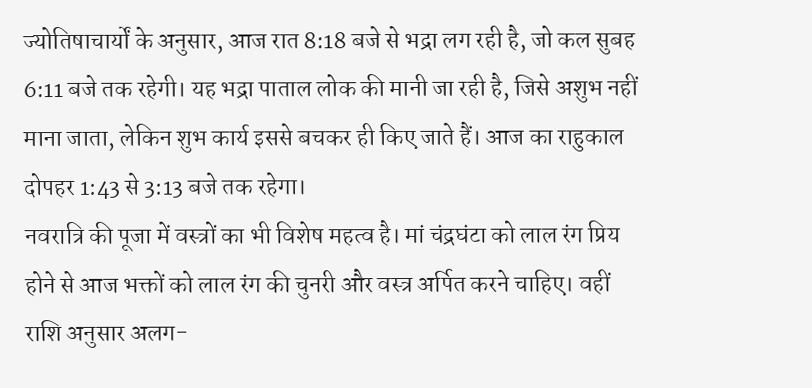ज्योतिषाचार्यों के अनुसार, आज रात 8:18 बजे से भद्रा लग रही है, जो कल सुबह 6:11 बजे तक रहेगी। यह भद्रा पाताल लोक की मानी जा रही है, जिसे अशुभ नहीं माना जाता, लेकिन शुभ कार्य इससे बचकर ही किए जाते हैं। आज का राहुकाल दोपहर 1:43 से 3:13 बजे तक रहेगा।
नवरात्रि की पूजा में वस्त्रों का भी विशेष महत्व है। मां चंद्रघंटा को लाल रंग प्रिय होने से आज भक्तों को लाल रंग की चुनरी और वस्त्र अर्पित करने चाहिए। वहीं राशि अनुसार अलग-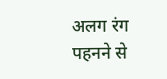अलग रंग पहनने से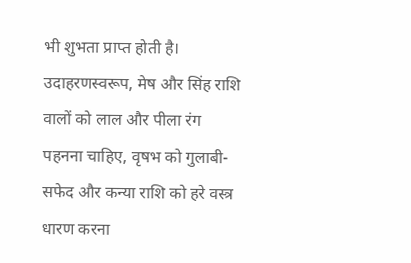भी शुभता प्राप्त होती है। उदाहरणस्वरूप, मेष और सिंह राशि वालों को लाल और पीला रंग पहनना चाहिए, वृषभ को गुलाबी-सफेद और कन्या राशि को हरे वस्त्र धारण करना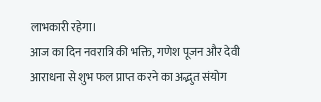लाभकारी रहेगा।
आज का दिन नवरात्रि की भक्ति, गणेश पूजन और देवी आराधना से शुभ फल प्राप्त करने का अद्भुत संयोग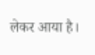लेकर आया है।